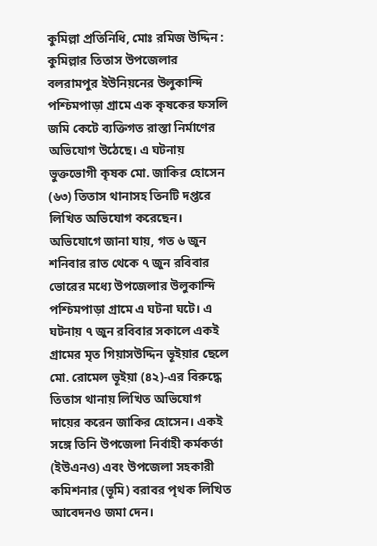কুমিল্লা প্রতিনিধি, মোঃ রমিজ উদ্দিন :
কুমিল্লার তিতাস উপজেলার বলরামপুর ইউনিয়নের উলুকান্দি পশ্চিমপাড়া গ্রামে এক কৃষকের ফসলি জমি কেটে ব্যক্তিগত রাস্তা নির্মাণের অভিযোগ উঠেছে। এ ঘটনায় ভুক্তভোগী কৃষক মো. জাকির হোসেন (৬৩) তিতাস থানাসহ তিনটি দপ্তরে লিখিত অভিযোগ করেছেন।
অভিযোগে জানা যায়, গত ৬ জুন শনিবার রাত থেকে ৭ জুন রবিবার ভোরের মধ্যে উপজেলার উলুকান্দি পশ্চিমপাড়া গ্রামে এ ঘটনা ঘটে। এ ঘটনায় ৭ জুন রবিবার সকালে একই গ্রামের মৃত গিয়াসউদ্দিন ভূইয়ার ছেলে মো. রোমেল ভূইয়া (৪২)-এর বিরুদ্ধে তিতাস থানায় লিখিত অভিযোগ দায়ের করেন জাকির হোসেন। একই সঙ্গে তিনি উপজেলা নির্বাহী কর্মকর্তা (ইউএনও) এবং উপজেলা সহকারী কমিশনার (ভূমি) বরাবর পৃথক লিখিত আবেদনও জমা দেন।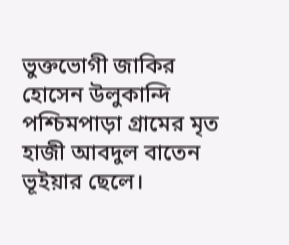ভুক্তভোগী জাকির হোসেন উলুকান্দি পশ্চিমপাড়া গ্রামের মৃত হাজী আবদুল বাতেন ভূইয়ার ছেলে।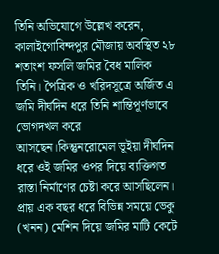তিনি অভিযোগে উল্লেখ করেন, কালাইগোবিন্দপুর মৌজায় অবস্থিত ২৮ শতাংশ ফসলি জমির বৈধ মালিক তিনি। পৈত্রিক ও খরিদসূত্রে অর্জিত এ জমি দীর্ঘদিন ধরে তিনি শান্তিপূর্ণভাবে ভোগদখল করে আসছেন।কিন্তুনরোমেল ভূইয়া দীর্ঘদিন ধরে ওই জমির ওপর দিয়ে ব্যক্তিগত রাস্তা নির্মাণের চেষ্টা করে আসছিলেন। প্রায় এক বছর ধরে বিভিন্ন সময়ে ভেকু (খনন) মেশিন দিয়ে জমির মাটি কেটে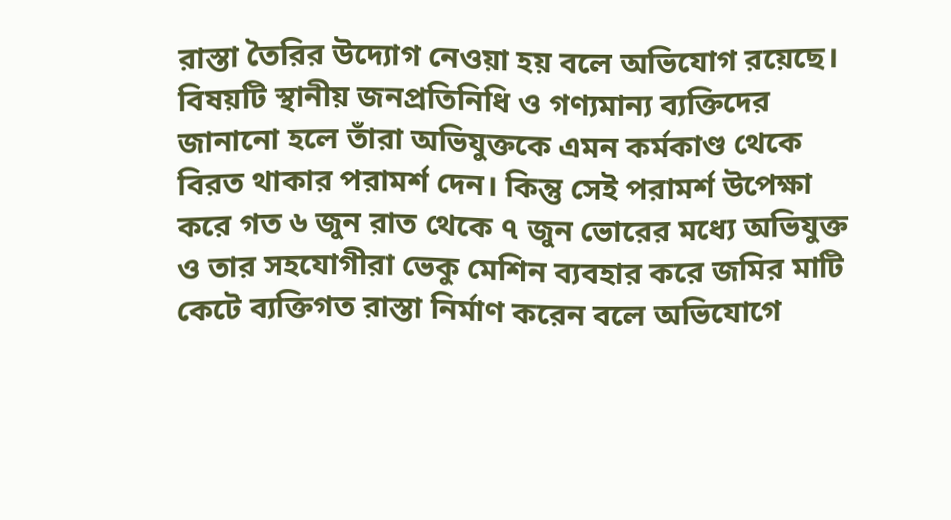রাস্তা তৈরির উদ্যোগ নেওয়া হয় বলে অভিযোগ রয়েছে। বিষয়টি স্থানীয় জনপ্রতিনিধি ও গণ্যমান্য ব্যক্তিদের জানানো হলে তাঁরা অভিযুক্তকে এমন কর্মকাণ্ড থেকে বিরত থাকার পরামর্শ দেন। কিন্তু সেই পরামর্শ উপেক্ষা করে গত ৬ জুন রাত থেকে ৭ জুন ভোরের মধ্যে অভিযুক্ত ও তার সহযোগীরা ভেকু মেশিন ব্যবহার করে জমির মাটি কেটে ব্যক্তিগত রাস্তা নির্মাণ করেন বলে অভিযোগে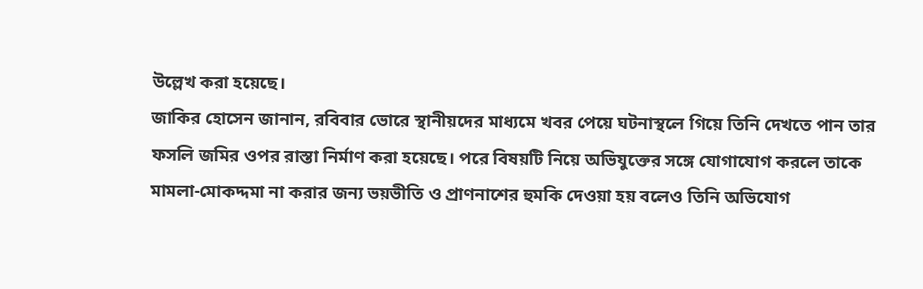উল্লেখ করা হয়েছে।
জাকির হোসেন জানান, রবিবার ভোরে স্থানীয়দের মাধ্যমে খবর পেয়ে ঘটনাস্থলে গিয়ে তিনি দেখতে পান তার ফসলি জমির ওপর রাস্তা নির্মাণ করা হয়েছে। পরে বিষয়টি নিয়ে অভিযুক্তের সঙ্গে যোগাযোগ করলে তাকে মামলা-মোকদ্দমা না করার জন্য ভয়ভীতি ও প্রাণনাশের হুমকি দেওয়া হয় বলেও তিনি অভিযোগ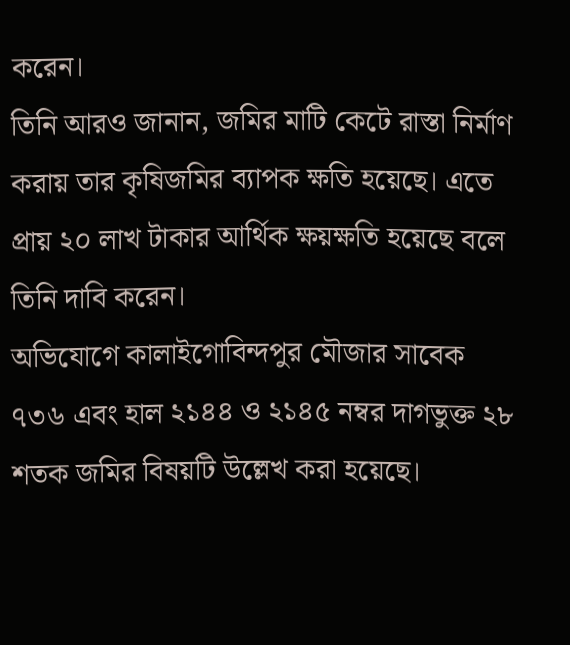করেন।
তিনি আরও জানান, জমির মাটি কেটে রাস্তা নির্মাণ করায় তার কৃষিজমির ব্যাপক ক্ষতি হয়েছে। এতে প্রায় ২০ লাখ টাকার আর্থিক ক্ষয়ক্ষতি হয়েছে বলে তিনি দাবি করেন।
অভিযোগে কালাইগোবিন্দপুর মৌজার সাবেক ৭৩৬ এবং হাল ২১৪৪ ও ২১৪৫ নম্বর দাগভুক্ত ২৮ শতক জমির বিষয়টি উল্লেখ করা হয়েছে।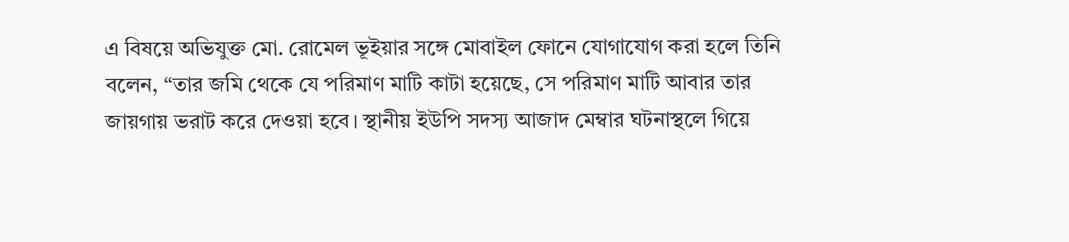এ বিষয়ে অভিযুক্ত মো. রোমেল ভূইয়ার সঙ্গে মোবাইল ফোনে যোগাযোগ করা হলে তিনি বলেন, “তার জমি থেকে যে পরিমাণ মাটি কাটা হয়েছে, সে পরিমাণ মাটি আবার তার জায়গায় ভরাট করে দেওয়া হবে। স্থানীয় ইউপি সদস্য আজাদ মেম্বার ঘটনাস্থলে গিয়ে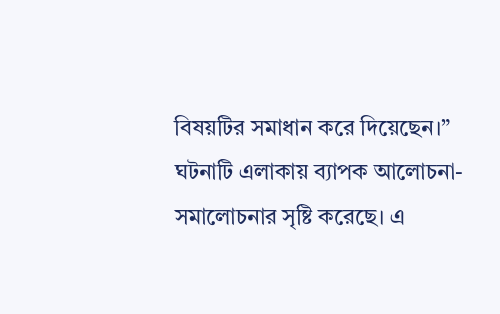বিষয়টির সমাধান করে দিয়েছেন।”
ঘটনাটি এলাকায় ব্যাপক আলোচনা-সমালোচনার সৃষ্টি করেছে। এ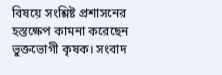বিষয়ে সংশ্লিষ্ট প্রশাসনের হস্তক্ষেপ কামনা করেছেন ভুক্তভোগী কৃষক। সংবাদ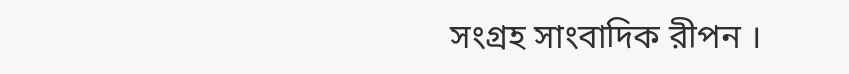সংগ্রহ সাংবাদিক রীপন ।